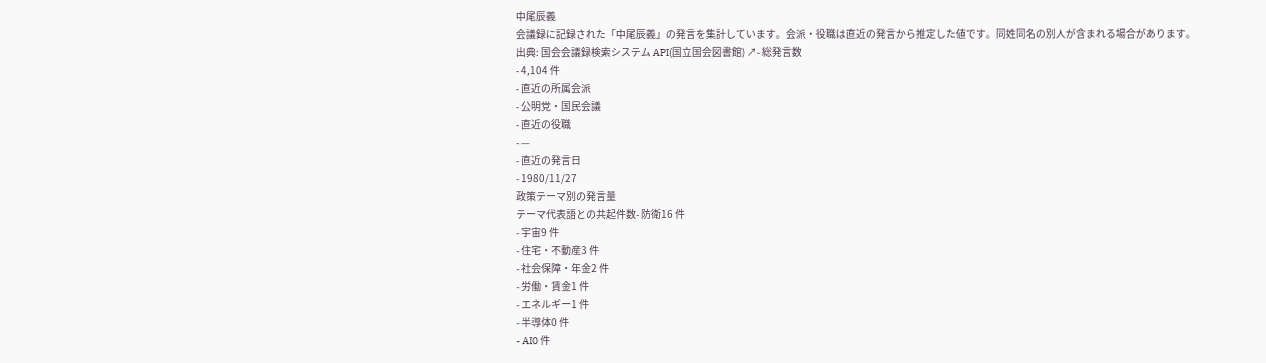中尾辰義
会議録に記録された「中尾辰義」の発言を集計しています。会派・役職は直近の発言から推定した値です。同姓同名の別人が含まれる場合があります。
出典: 国会会議録検索システム API(国立国会図書館) ↗- 総発言数
- 4,104 件
- 直近の所属会派
- 公明党・国民会議
- 直近の役職
- —
- 直近の発言日
- 1980/11/27
政策テーマ別の発言量
テーマ代表語との共起件数- 防衛16 件
- 宇宙9 件
- 住宅・不動産3 件
- 社会保障・年金2 件
- 労働・賃金1 件
- エネルギー1 件
- 半導体0 件
- AI0 件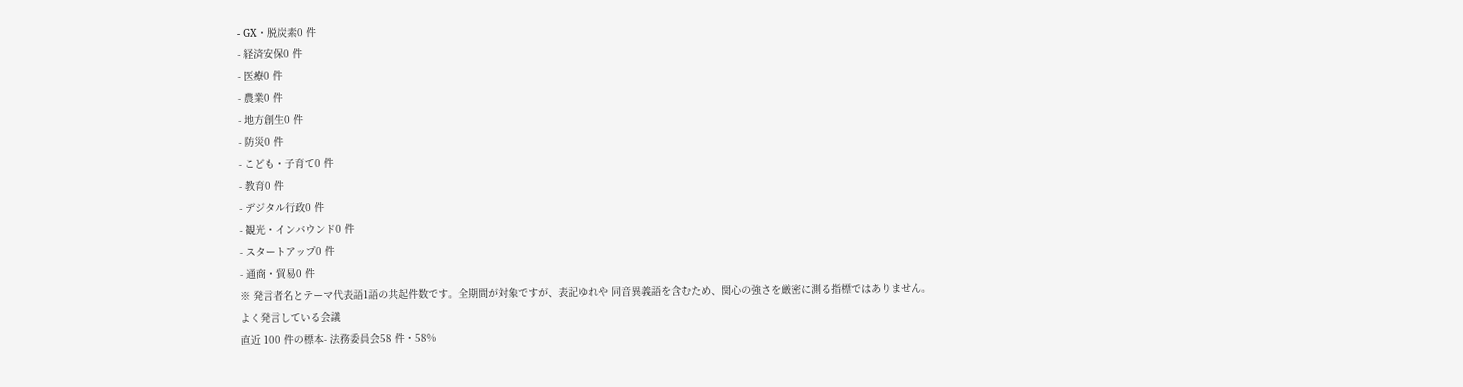- GX・脱炭素0 件
- 経済安保0 件
- 医療0 件
- 農業0 件
- 地方創生0 件
- 防災0 件
- こども・子育て0 件
- 教育0 件
- デジタル行政0 件
- 観光・インバウンド0 件
- スタートアップ0 件
- 通商・貿易0 件
※ 発言者名とテーマ代表語1語の共起件数です。全期間が対象ですが、表記ゆれや 同音異義語を含むため、関心の強さを厳密に測る指標ではありません。
よく発言している会議
直近 100 件の標本- 法務委員会58 件・58%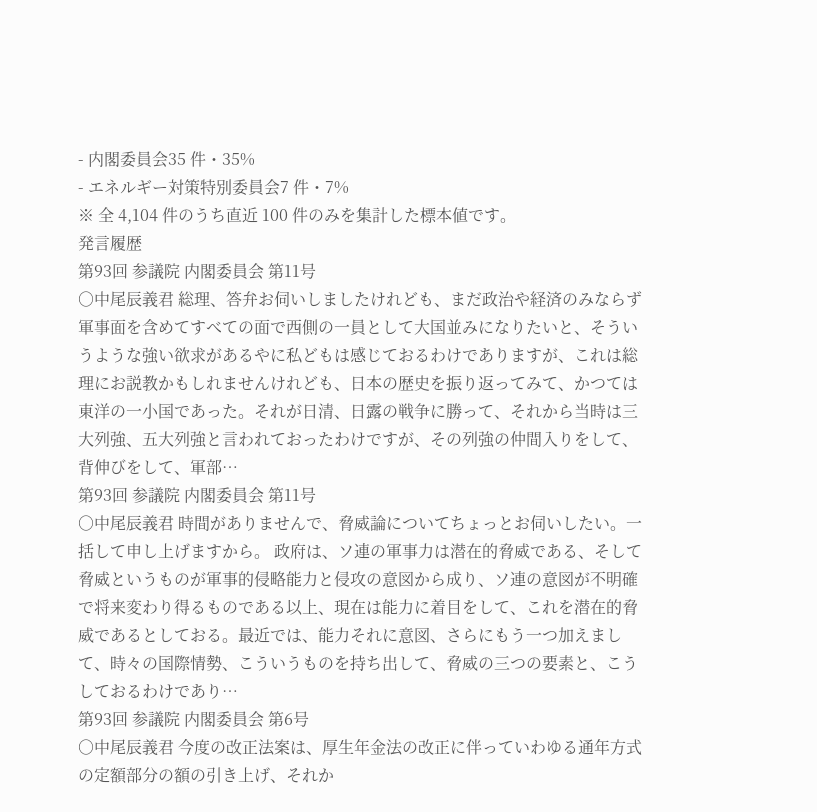- 内閣委員会35 件・35%
- エネルギー対策特別委員会7 件・7%
※ 全 4,104 件のうち直近 100 件のみを集計した標本値です。
発言履歴
第93回 参議院 内閣委員会 第11号
○中尾辰義君 総理、答弁お伺いしましたけれども、まだ政治や経済のみならず軍事面を含めてすべての面で西側の一員として大国並みになりたいと、そういうような強い欲求があるやに私どもは感じておるわけでありますが、これは総理にお説教かもしれませんけれども、日本の歴史を振り返ってみて、かつては東洋の一小国であった。それが日清、日露の戦争に勝って、それから当時は三大列強、五大列強と言われておったわけですが、その列強の仲間入りをして、背伸びをして、軍部…
第93回 参議院 内閣委員会 第11号
○中尾辰義君 時間がありませんで、脅威論についてちょっとお伺いしたい。一括して申し上げますから。 政府は、ソ連の軍事力は潜在的脅威である、そして脅威というものが軍事的侵略能力と侵攻の意図から成り、ソ連の意図が不明確で将来変わり得るものである以上、現在は能力に着目をして、これを潜在的脅威であるとしておる。最近では、能力それに意図、さらにもう一つ加えまして、時々の国際情勢、こういうものを持ち出して、脅威の三つの要素と、こうしておるわけであり…
第93回 参議院 内閣委員会 第6号
○中尾辰義君 今度の改正法案は、厚生年金法の改正に伴っていわゆる通年方式の定額部分の額の引き上げ、それか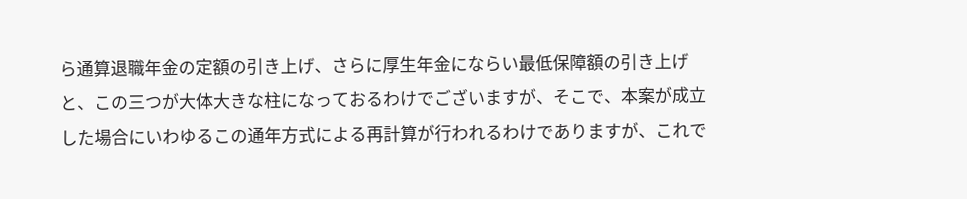ら通算退職年金の定額の引き上げ、さらに厚生年金にならい最低保障額の引き上げと、この三つが大体大きな柱になっておるわけでございますが、そこで、本案が成立した場合にいわゆるこの通年方式による再計算が行われるわけでありますが、これで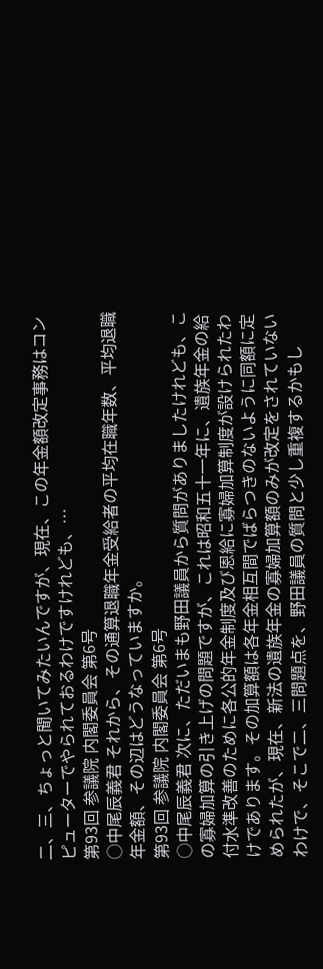二、三、ちょっと聞いてみたいんですが、現在、この年金額改定事務はコンピューターでやられておるわけですけれども、…
第93回 参議院 内閣委員会 第6号
○中尾辰義君 それから、その通算退職年金受給者の平均在職年数、平均退職年金額、その辺はどうなっていますか。
第93回 参議院 内閣委員会 第6号
○中尾辰義君 次に、ただいまも野田議員から質問がありましたけれども、この寡婦加算の引き上げの問題ですが、これは昭和五十一年に、遺族年金の給付水準改善のために各公的年金制度及び恩給に寡婦加算制度が設けられたわけであります。その加算額は各年金相互間でばらつきのないように同額に定められたが、現在、新法の遺族年金の寡婦加算額のみが改定をされていないわけで、そこで二、三問題点を、野田議員の質問と少し重複するかもし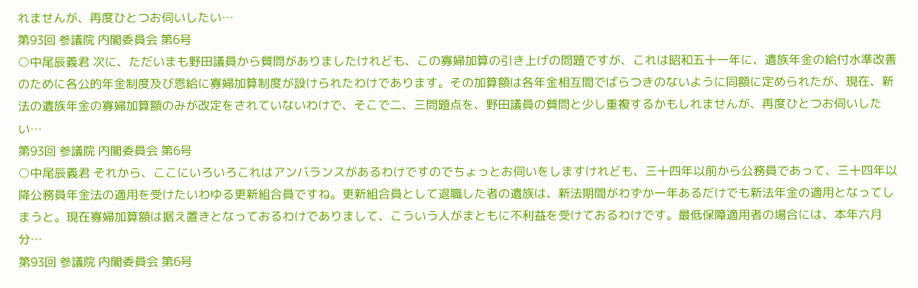れませんが、再度ひとつお伺いしたい…
第93回 参議院 内閣委員会 第6号
○中尾辰義君 次に、ただいまも野田議員から質問がありましたけれども、この寡婦加算の引き上げの問題ですが、これは昭和五十一年に、遺族年金の給付水準改善のために各公的年金制度及び恩給に寡婦加算制度が設けられたわけであります。その加算額は各年金相互間でばらつきのないように同額に定められたが、現在、新法の遺族年金の寡婦加算額のみが改定をされていないわけで、そこで二、三問題点を、野田議員の質問と少し重複するかもしれませんが、再度ひとつお伺いしたい…
第93回 参議院 内閣委員会 第6号
○中尾辰義君 それから、ここにいろいろこれはアンバランスがあるわけですのでちょっとお伺いをしますけれども、三十四年以前から公務員であって、三十四年以降公務員年金法の適用を受けたいわゆる更新組合員ですね。更新組合員として退職した者の遺族は、新法期間がわずか一年あるだけでも新法年金の適用となってしまうと。現在寡婦加算額は据え置きとなっておるわけでありまして、こういう人がまともに不利益を受けておるわけです。最低保障適用者の場合には、本年六月分…
第93回 参議院 内閣委員会 第6号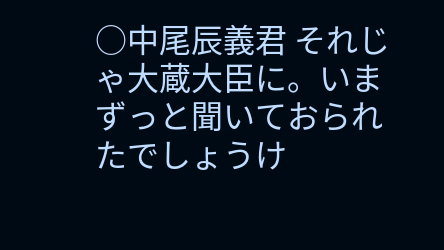○中尾辰義君 それじゃ大蔵大臣に。いまずっと聞いておられたでしょうけ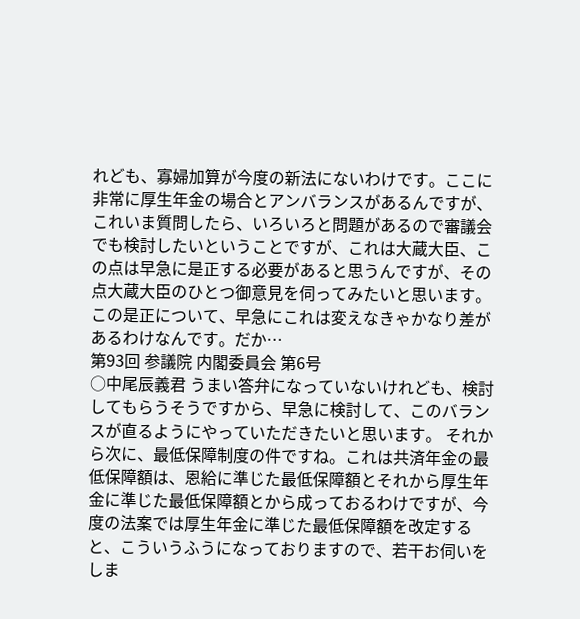れども、寡婦加算が今度の新法にないわけです。ここに非常に厚生年金の場合とアンバランスがあるんですが、これいま質問したら、いろいろと問題があるので審議会でも検討したいということですが、これは大蔵大臣、この点は早急に是正する必要があると思うんですが、その点大蔵大臣のひとつ御意見を伺ってみたいと思います。この是正について、早急にこれは変えなきゃかなり差があるわけなんです。だか…
第93回 参議院 内閣委員会 第6号
○中尾辰義君 うまい答弁になっていないけれども、検討してもらうそうですから、早急に検討して、このバランスが直るようにやっていただきたいと思います。 それから次に、最低保障制度の件ですね。これは共済年金の最低保障額は、恩給に準じた最低保障額とそれから厚生年金に準じた最低保障額とから成っておるわけですが、今度の法案では厚生年金に準じた最低保障額を改定すると、こういうふうになっておりますので、若干お伺いをしま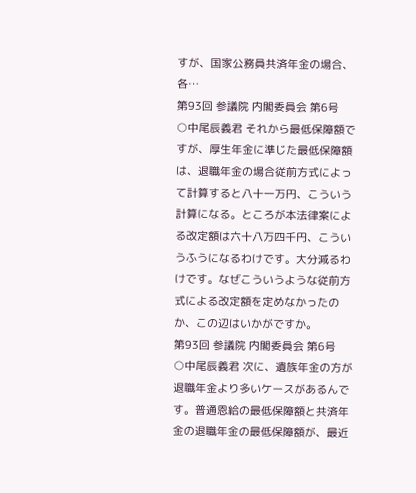すが、国家公務員共済年金の場合、各…
第93回 参議院 内閣委員会 第6号
○中尾辰義君 それから最低保障額ですが、厚生年金に準じた最低保障額は、退職年金の場合従前方式によって計算すると八十一万円、こういう計算になる。ところが本法律案による改定額は六十八万四千円、こういうふうになるわけです。大分減るわけです。なぜこういうような従前方式による改定額を定めなかったのか、この辺はいかがですか。
第93回 参議院 内閣委員会 第6号
○中尾辰義君 次に、遺族年金の方が退職年金より多いケースがあるんです。普通恩給の最低保障額と共済年金の退職年金の最低保障額が、最近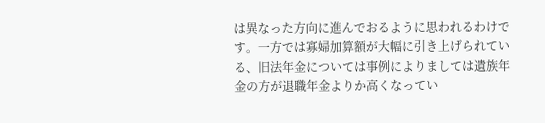は異なった方向に進んでおるように思われるわけです。一方では寡婦加算額が大幅に引き上げられている、旧法年金については事例によりましては遺族年金の方が退職年金よりか高くなってい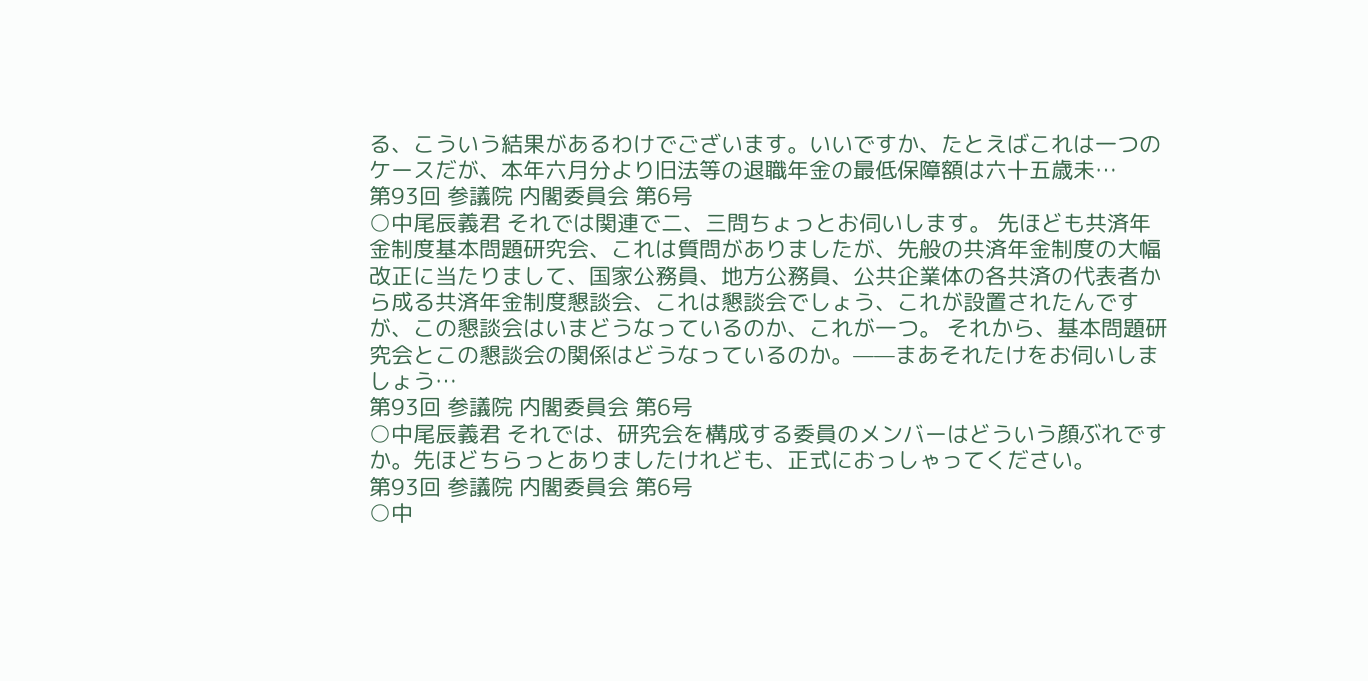る、こういう結果があるわけでございます。いいですか、たとえばこれは一つのケースだが、本年六月分より旧法等の退職年金の最低保障額は六十五歳未…
第93回 参議院 内閣委員会 第6号
○中尾辰義君 それでは関連で二、三問ちょっとお伺いします。 先ほども共済年金制度基本問題研究会、これは質問がありましたが、先般の共済年金制度の大幅改正に当たりまして、国家公務員、地方公務員、公共企業体の各共済の代表者から成る共済年金制度懇談会、これは懇談会でしょう、これが設置されたんですが、この懇談会はいまどうなっているのか、これが一つ。 それから、基本問題研究会とこの懇談会の関係はどうなっているのか。——まあそれたけをお伺いしましょう…
第93回 参議院 内閣委員会 第6号
○中尾辰義君 それでは、研究会を構成する委員のメンバーはどういう顔ぶれですか。先ほどちらっとありましたけれども、正式におっしゃってください。
第93回 参議院 内閣委員会 第6号
○中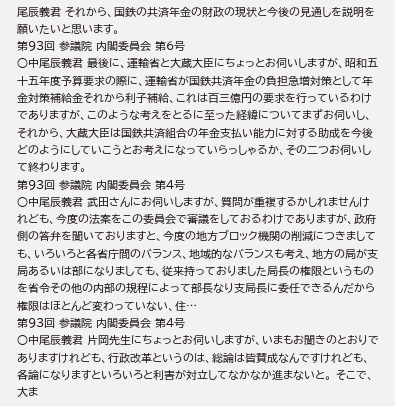尾辰義君 それから、国鉄の共済年金の財政の現状と今後の見通しを説明を願いたいと思います。
第93回 参議院 内閣委員会 第6号
○中尾辰義君 最後に、運輸省と大蔵大臣にちょっとお伺いしますが、昭和五十五年度予算要求の際に、運輸省が国鉄共済年金の負担急増対策として年金対策補給金それから利子補給、これは百三億円の要求を行っているわけでありますが、このような考えをとるに至った経緯についてまずお伺いし、それから、大蔵大臣は国鉄共済組合の年金支払い能力に対する助成を今後どのようにしていこうとお考えになっていらっしゃるか、その二つお伺いして終わります。
第93回 参議院 内閣委員会 第4号
○中尾辰義君 武田さんにお伺いしますが、質問が重複するかしれませんけれども、今度の法案をこの委員会で審議をしておるわけでありますが、政府側の答弁を聞いておりますと、今度の地方ブロック機関の削減につきましても、いろいろと各省庁間のバランス、地域的なバランスも考え、地方の局が支局あるいは部になりましても、従来持っておりました局長の権限というものを省令その他の内部の規程によって部長なり支局長に委任できるんだから権限はほとんど変わっていない、住…
第93回 参議院 内閣委員会 第4号
○中尾辰義君 片岡先生にちょっとお伺いしますが、いまもお聞きのとおりでありますけれども、行政改革というのは、総論は皆賛成なんですけれども、各論になりますといろいろと利害が対立してなかなか進まないと。 そこで、大ま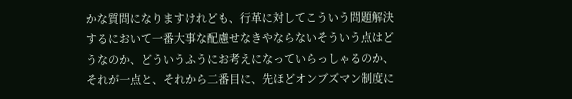かな質問になりますけれども、行革に対してこういう問題解決するにおいて一番大事な配慮せなきやならないそういう点はどうなのか、どういうふうにお考えになっていらっしゃるのか、それが一点と、それから二番目に、先ほどオンブズマン制度に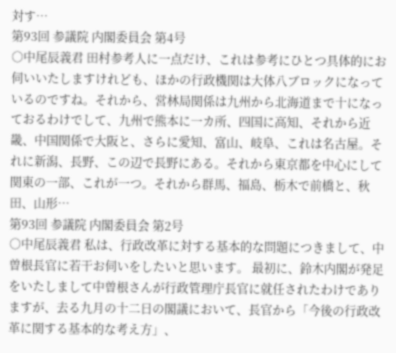対す…
第93回 参議院 内閣委員会 第4号
○中尾辰義君 田村参考人に一点だけ、これは参考にひとつ具体的にお伺いいたしますけれども、ほかの行政機関は大体八ブロックになっているのですね。それから、営林局関係は九州から北海道まで十になっておるわけでして、九州で熊本に一カ所、四国に高知、それから近畿、中国関係で大阪と、さらに愛知、富山、岐阜、これは名古屋。それに新潟、長野、この辺で長野にある。それから東京都を中心にして関東の一部、これが一つ。それから群馬、福島、栃木で前橋と、秋田、山形…
第93回 参議院 内閣委員会 第2号
○中尾辰義君 私は、行政改革に対する基本的な問題につきまして、中曽根長官に若干お伺いをしたいと思います。 最初に、鈴木内閣が発足をいたしまして中曽根さんが行政管理庁長官に就任されたわけでありますが、去る九月の十二日の閣議において、長官から「今後の行政改革に関する基本的な考え方」、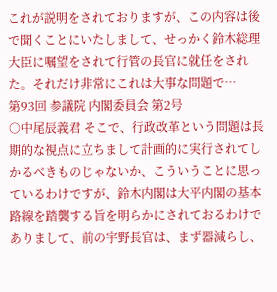これが説明をされておりますが、この内容は後で聞くことにいたしまして、せっかく鈴木総理大臣に嘱望をされて行管の長官に就任をされた。それだけ非常にこれは大事な問題で…
第93回 参議院 内閣委員会 第2号
○中尾辰義君 そこで、行政改革という問題は長期的な視点に立ちまして計画的に実行されてしかるべきものじゃないか、こういうことに思っているわけですが、鈴木内閣は大平内閣の基本路線を踏襲する旨を明らかにされておるわけでありまして、前の宇野長官は、まず器減らし、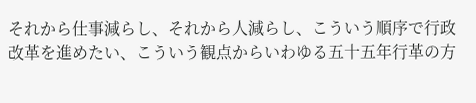それから仕事減らし、それから人減らし、こういう順序で行政改革を進めたい、こういう観点からいわゆる五十五年行革の方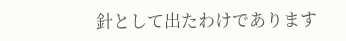針として出たわけであります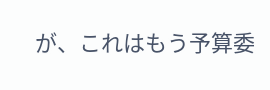が、これはもう予算委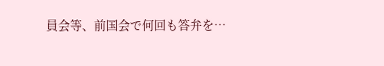員会等、前国会で何回も答弁を…